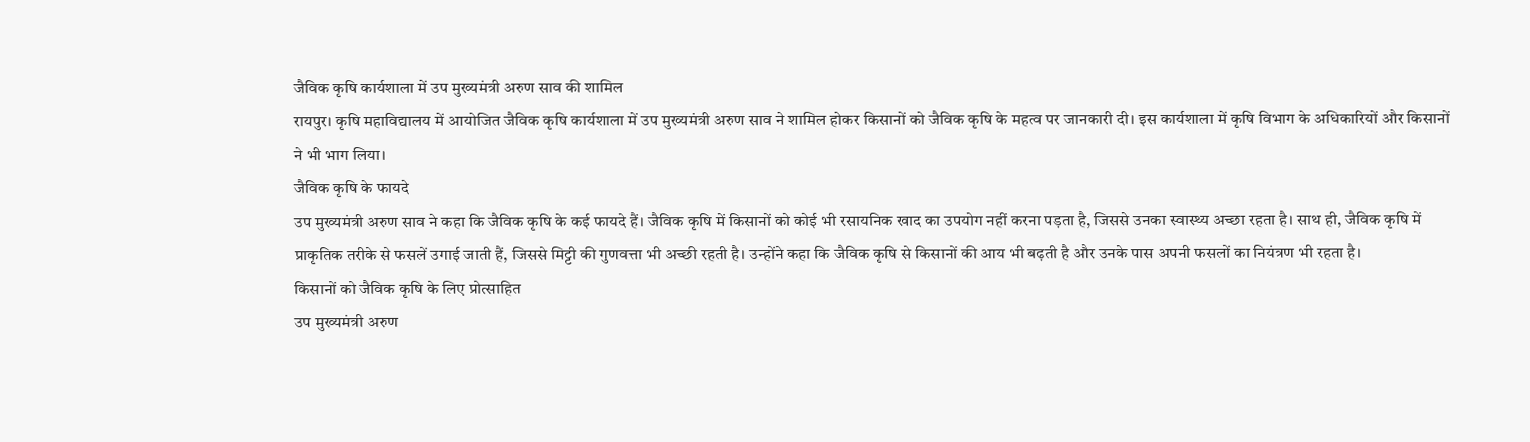जैविक कृषि कार्यशाला में उप मुख्यमंत्री अरुण साव की शामिल
रायपुर। कृषि महाविद्यालय में आयोजित जैविक कृषि कार्यशाला में उप मुख्यमंत्री अरुण साव ने शामिल होकर किसानों को जैविक कृषि के महत्व पर जानकारी दी। इस कार्यशाला में कृषि विभाग के अधिकारियों और किसानों ने भी भाग लिया।
जैविक कृषि के फायदे
उप मुख्यमंत्री अरुण साव ने कहा कि जैविक कृषि के कई फायदे हैं। जैविक कृषि में किसानों को कोई भी रसायनिक खाद का उपयोग नहीं करना पड़ता है, जिससे उनका स्वास्थ्य अच्छा रहता है। साथ ही, जैविक कृषि में प्राकृतिक तरीके से फसलें उगाई जाती हैं, जिससे मिट्टी की गुणवत्ता भी अच्छी रहती है। उन्होंने कहा कि जैविक कृषि से किसानों की आय भी बढ़ती है और उनके पास अपनी फसलों का नियंत्रण भी रहता है।
किसानों को जैविक कृषि के लिए प्रोत्साहित
उप मुख्यमंत्री अरुण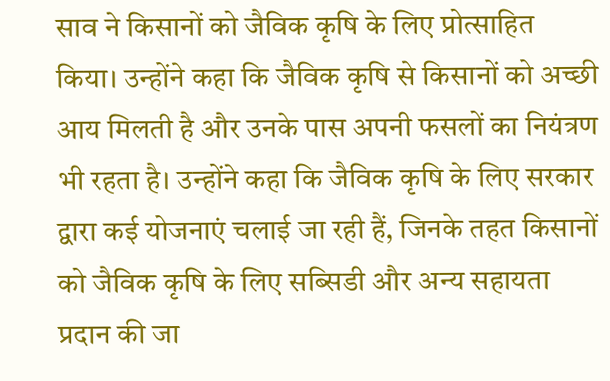साव ने किसानों को जैविक कृषि के लिए प्रोत्साहित किया। उन्होंने कहा कि जैविक कृषि से किसानों को अच्छी आय मिलती है और उनके पास अपनी फसलों का नियंत्रण भी रहता है। उन्होंने कहा कि जैविक कृषि के लिए सरकार द्वारा कई योजनाएं चलाई जा रही हैं, जिनके तहत किसानों को जैविक कृषि के लिए सब्सिडी और अन्य सहायता प्रदान की जा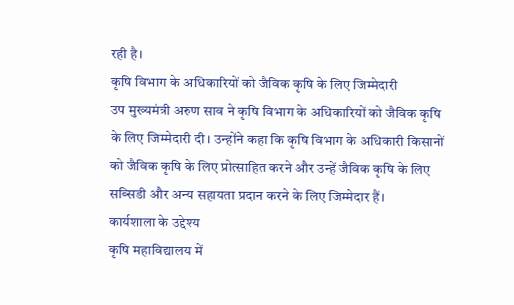रही है।
कृषि विभाग के अधिकारियों को जैविक कृषि के लिए जिम्मेदारी
उप मुख्यमंत्री अरुण साव ने कृषि विभाग के अधिकारियों को जैविक कृषि के लिए जिम्मेदारी दी। उन्होंने कहा कि कृषि विभाग के अधिकारी किसानों को जैविक कृषि के लिए प्रोत्साहित करने और उन्हें जैविक कृषि के लिए सब्सिडी और अन्य सहायता प्रदान करने के लिए जिम्मेदार हैं।
कार्यशाला के उद्देश्य
कृषि महाविद्यालय में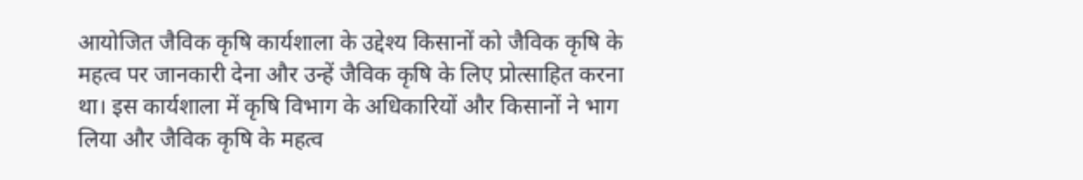आयोजित जैविक कृषि कार्यशाला के उद्देश्य किसानों को जैविक कृषि के महत्व पर जानकारी देना और उन्हें जैविक कृषि के लिए प्रोत्साहित करना था। इस कार्यशाला में कृषि विभाग के अधिकारियों और किसानों ने भाग लिया और जैविक कृषि के महत्व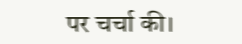पर चर्चा की।